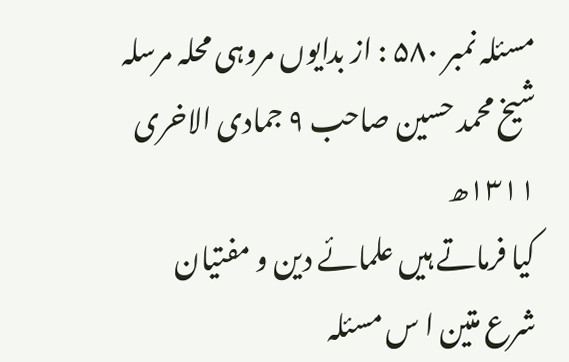مسئلہ نمبر ۵۸۰ : از بدایوں مروہی محلہ مرسلہ شیخ محمد حسین صاحب ۹ جمادی الاخری ۱۳۱۱ھ
کیا فرماتے ہیں علمائے دین و مفتیان شرع متین ا س مسئلہ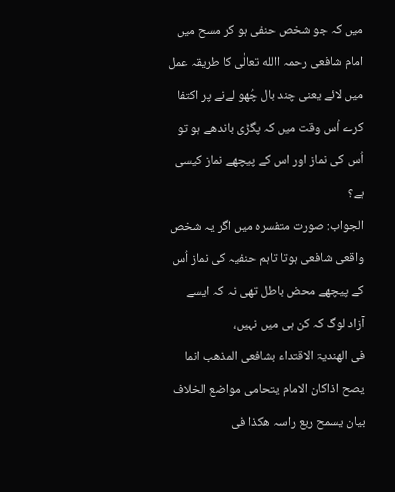میں کہ جو شخص حنفی ہو کر مسح میں امام شافعی رحمہ االله تعالٰی کا طریقہ عمل میں لائے یعنی چند بال چُھو لےنے پر اکتفا کرے اُس وقت میں کہ پگڑی باندھے ہو تو اُس کی نماز اور اس کے پیچھے نماز کیسی ہے؟
الجواب: صورت متفسرہ میں اگر یہ شخص واقعی شافعی ہوتا تاہم حنفیہ کی نماز اُس کے پیچھے محض باطل تھی نہ کہ ایسے آزاد لوگ کہ کن ہی میں نہیں،
فی الھندیۃ الاقتداء بشافعی المذھب انما یصح اذاکان الامام یتحامی مواضع الخلاف بیان یسمح ربع راسہ ھکذا فی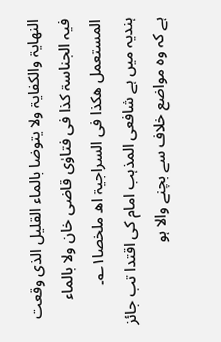النھایۃ والکفایۃ ولا یتوضا بالماء القلیل الذی وقعت فیہ الجناسۃ کذا فی فتاوٰی قاضی خان ولا بالماء المستعمل ھکذا فی السراجیۃ اھ ملخصا۱؎۔
ہندیہ میں ہے شافعی المذہب امام کی اقتدا تب جائز ہے کہ وہ مواضع خلاف سے بچنے والا ہو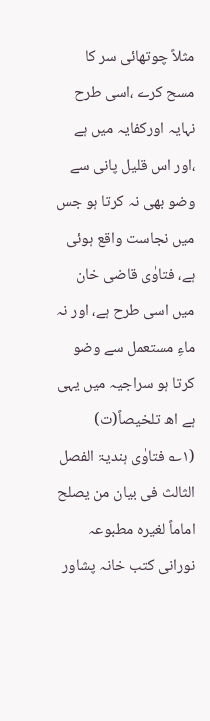مثلاً چوتھائی سر کا مسح کرے ،اسی طرح نہایہ اورکفایہ میں ہے ،اور اس قلیل پانی سے وضو بھی نہ کرتا ہو جس میں نجاست واقع ہوئی ہے، فتاوٰی قاضی خان میں اسی طرح ہے، اور نہ ماءِ مستعمل سے وضو کرتا ہو سراجیہ میں یہی ہے اھ تلخیصاً(ت)
(۱؎ فتاوٰی ہندیۃ الفصل الثالث فی بیان من یصلح اماماً لغیرہ مطبوعہ نورانی کتب خانہ پشاور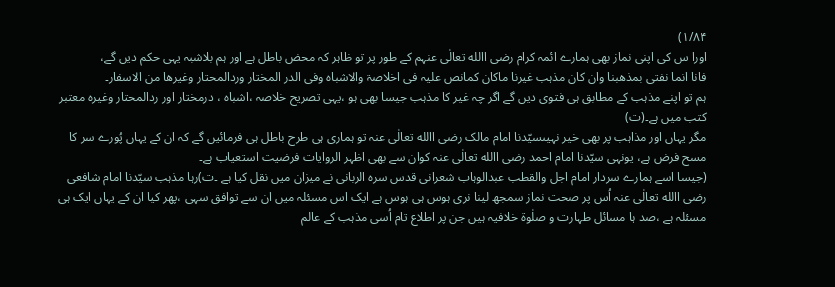۱/۸۴)
اورا س کی اپنی نماز بھی ہمارے ائمہ کرام رضی االله تعالٰی عنہم کے طور پر تو ظاہر کہ محض باطل ہے اور ہم بلاشبہ یہی حکم دیں گے،
فانا انما نفتی بمذھبنا وان کان مذہب غیرنا ماکان کمانص علیہ فی اخلاصۃ والاشباہ وفی الدر المختار وردالمحتار وغیرھا من الاسفار۔
ہم تو اپنے مذہب کے مطابق ہی فتوی دیں گے اگر چہ غیر کا مذہب جیسا بھی ہو ،یہی تصریح خلاصہ ،اشباہ ، درمختار اور ردالمحتار وغیرہ معتبر کتب میں ہے۔(ت)
مگر یہاں اور مذاہب پر بھی خیر نہیںسیّدنا امام مالک رضی االله تعالٰی عنہ تو ہماری ہی طرح باطل ہی فرمائیں گے کہ ان کے یہاں پُورے سر کا مسح فرض ہے، یونہی سیّدنا امام احمد رضی االله تعالٰی عنہ کوان سے بھی اظہر الروایات فرضیت استعیاب ہے۔
(جیسا اسے ہمارے سردار امام اجل والقطب عبدالوہاب شعرانی قدس سرہ الربانی نے میزان میں نقل کیا ہے ۔ت)رہا مذہب سیّدنا امام شافعی رضی االله تعالٰی عنہ اُس پر صحت نماز سمجھ لینا نری ہوس ہی ہوس ہے ایک اس مسئلہ میں ان سے توافق سہی ،پھر کیا ان کے یہاں ایک ہی مسئلہ ہے ،صد ہا مسائل طہارت و صلٰوۃ خلافیہ ہیں جن پر اطلاع تام اُسی مذہب کے عالم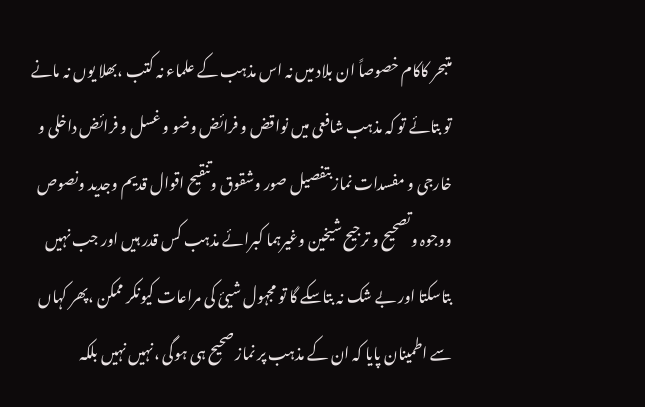متبحر کاکام خصوصاً ان بلاد میں نہ اس مذہب کے علماء نہ کتب ،بھلا یوں نہ مانے تو بتائے تو کہ مذہب شافعی میں نواقض و فرائض وضو و غسل و فرائض داخلی و خارجی و مفسدات نماز بتفصیل صور وشقوق وتنقیح اقوال قدیم وجدید ونصوص ووجوہ وتصحیح و ترجیح شیخین وغیرہما کبرائے مذہب کس قدر ہیں اور جب نہیں بتاسکتا اور بے شک نہ بتاسکے گا تو مجہول شیئ کی مراعات کیونکر ممکن ،پھر کہاں سے اطمینان پایا کہ ان کے مذہب پر نماز صحیح ہی ہوگی ،نہیں نہیں بلکہ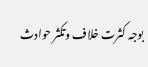بوجہ کثرت خلاف وتکثر حوادث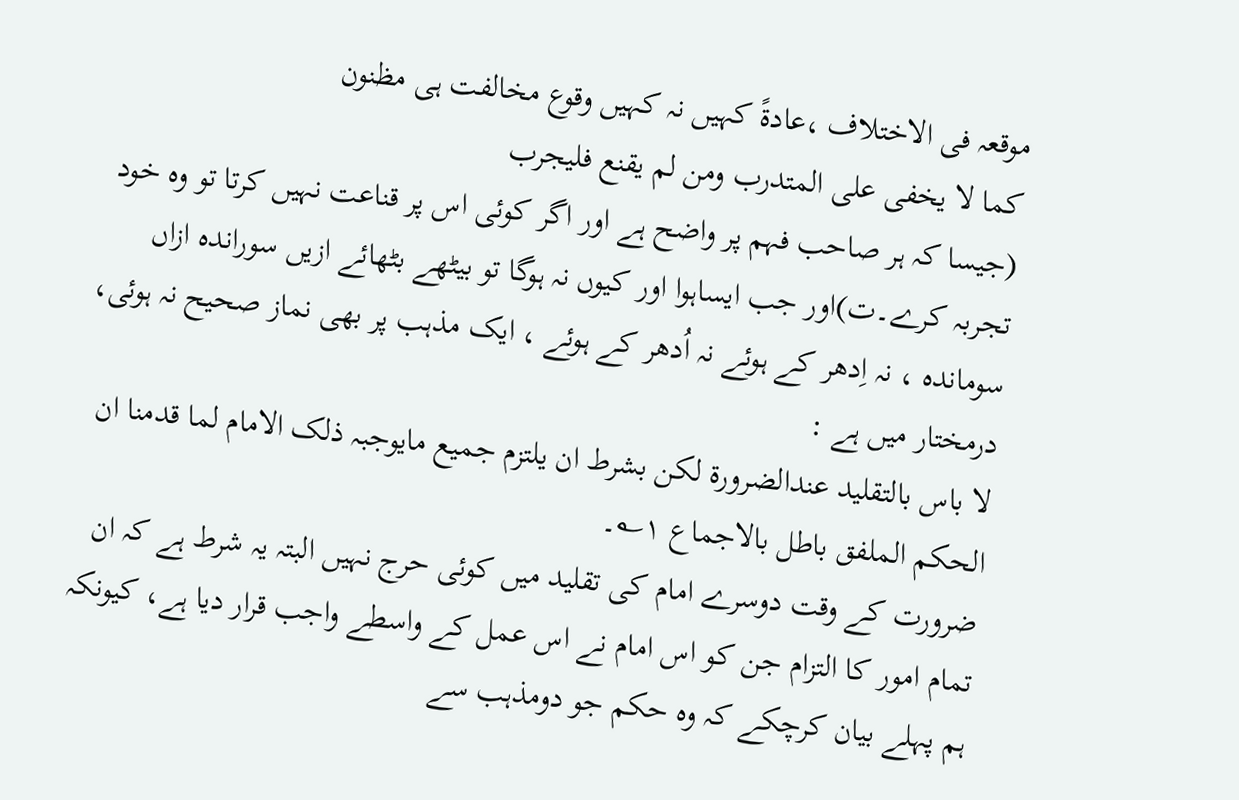موقعہ فی الاختلاف ،عادۃً کہیں نہ کہیں وقوع مخالفت ہی مظنون
کما لا یخفی علی المتدرب ومن لم یقنع فلیجرب
(جیسا کہ ہر صاحب فہم پر واضح ہے اور اگر کوئی اس پر قناعت نہیں کرتا تو وہ خود تجربہ کرے۔ت)اور جب ایساہوا اور کیوں نہ ہوگا تو بیٹھے بٹھائے ازیں سوراندہ ازاں سوماندہ ، نہ اِدھر کے ہوئے نہ اُدھر کے ہوئے ، ایک مذہب پر بھی نماز صحیح نہ ہوئی،
درمختار میں ہے :
لا باس بالتقلید عندالضرورۃ لکن بشرط ان یلتزم جمیع مایوجبہ ذلک الامام لما قدمنا ان الحکم الملفق باطل بالاجماع ۱؎۔
ضرورت کے وقت دوسرے امام کی تقلید میں کوئی حرج نہیں البتہ یہ شرط ہے کہ ان تمام امور کا التزام جن کو اس امام نے اس عمل کے واسطے واجب قرار دیا ہے، کیونکہ ہم پہلے بیان کرچکے کہ وہ حکم جو دومذہب سے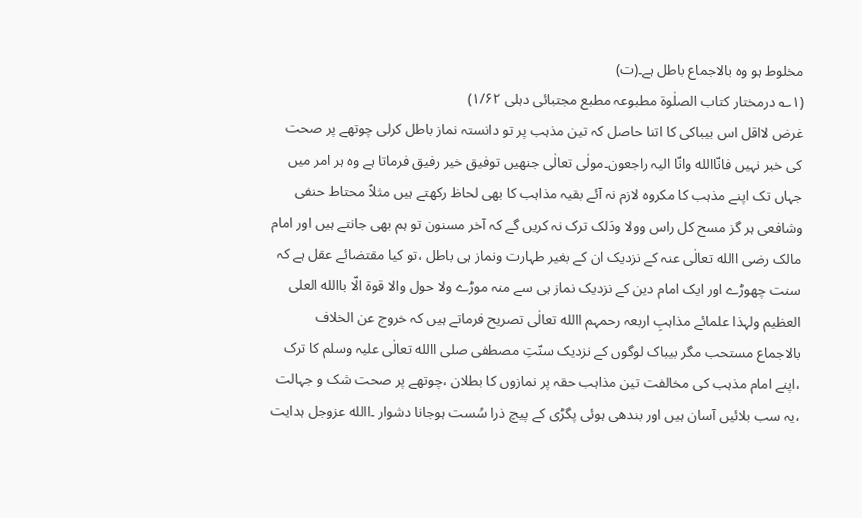مخلوط ہو وہ بالاجماع باطل ہے۔(ت)
(۱؎ درمختار کتاب الصلٰوۃ مطبوعہ مطبع مجتبائی دہلی ۱/۶۲)
غرض لااقل اس بیباکی کا اتنا حاصل کہ تین مذہب پر تو دانستہ نماز باطل کرلی چوتھے پر صحت کی خبر نہیں فانّاالله وانّا الیہ راجعون۔مولٰی تعالٰی جنھیں توفیق خیر رفیق فرماتا ہے وہ ہر امر میں جہاں تک اپنے مذہب کا مکروہ لازم نہ آئے بقیہ مذاہب کا بھی لحاظ رکھتے ہیں مثلاً محتاط حنفی وشافعی ہر گز مسح کل راس وولا ودَلک ترک نہ کریں گے کہ آخر مسنون تو ہم بھی جانتے ہیں اور امام مالک رضی االله تعالٰی عنہ کے نزدیک ان کے بغیر طہارت ونماز ہی باطل ،تو کیا مقتضائے عقل ہے کہ سنت چھوڑے اور ایک امام دین کے نزدیک نماز ہی سے منہ موڑے ولا حول والا قوۃ الّا باالله العلی العظیم ولہذا علمائے مذاہبِ اربعہ رحمہم االله تعالٰی تصریح فرماتے ہیں کہ خروج عن الخلاف بالاجماع مستحب مگر بیباک لوگوں کے نزدیک سنّتِ مصطفی صلی االله تعالٰی علیہ وسلم کا ترک ،اپنے امام مذہب کی مخالفت تین مذاہب حقہ پر نمازوں کا بطلان ،چوتھے پر صحت شک و جہالت ،یہ سب بلائیں آسان ہیں اور بندھی ہوئی پگڑی کے پیچ ذرا سُست ہوجانا دشوار ۔االله عزوجل ہدایت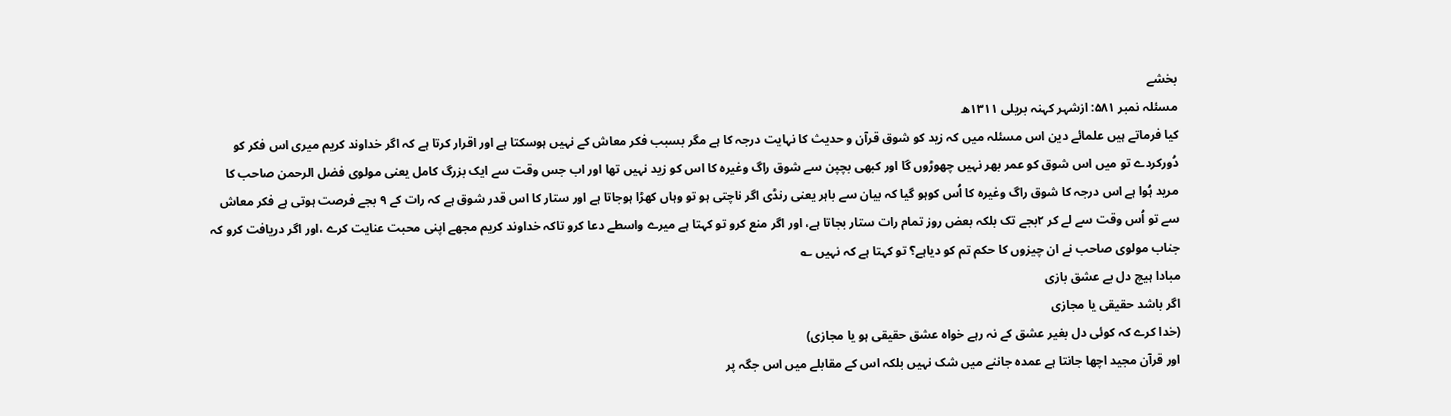بخشے
مسئلہ نمبر ۵۸۱: ازشہر کہنہ بریلی ۱۳۱۱ھ
کیا فرماتے ہیں علمائے دین اس مسئلہ میں کہ زید کو شوق قرآن و حدیث کا نہایت درجہ کا ہے مگر بسبب فکر معاش کے نہیں ہوسکتا ہے اور اقرار کرتا ہے کہ اگر خداوند کریم میری اس فکر کو دُورکردے تو میں اس شوق کو عمر بھر نہیں چھوڑوں گا اور کبھی بچپن سے شوق راگ وغیرہ کا اس کو زید نہیں تھا اور اب جس وقت سے ایک بزرگ کامل یعنی مولوی فضل الرحمن صاحب کا مرید ہُوا ہے اس درجہ کا شوق راگ وغیرہ کا اُس کوہو گیا کہ بیان سے باہر یعنی رنڈی اگر ناچتی ہو تو وہاں کھڑا ہوجاتا ہے اور ستار کا اس قدر شوق ہے کہ رات کے ۹ بجے فرصت ہوتی ہے فکر معاش سے تو اُس وقت سے لے کر ۲بجے تک بلکہ بعض روز تمام رات ستار بجاتا ہے، اور اگر منع کرو تو کہتا ہے میرے واسطے دعا کرو تاکہ خداوند کریم مجھے اپنی محبت عنایت کرے ،اور اگر دریافت کرو کہ جناب مولوی صاحب نے ان چیزوں کا حکم تم کو دیاہے؟ تو کہتا ہے کہ نہیں ؎
مبادا ہیچ دل بے عشق بازی
اگر باشد حقیقی یا مجازی
(خدا کرے کہ کوئی دل بغیر عشق کے نہ رہے خواہ عشق حقیقی ہو یا مجازی)
اور قرآن مجید اچھا جانتا ہے عمدہ جاننے میں شک نہیں بلکہ اس کے مقابلے میں اس جگہ پر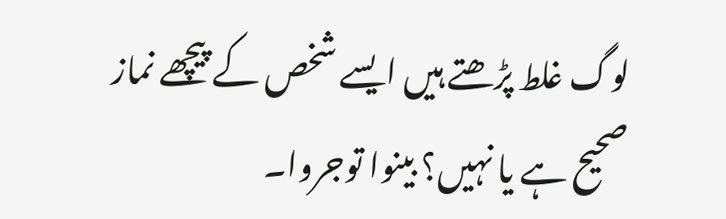لوگ غلط پڑھتے ہیں ایسے شخص کے پیچھے نماز صحیح ہے یا نہیں؟ بینوا توجروا۔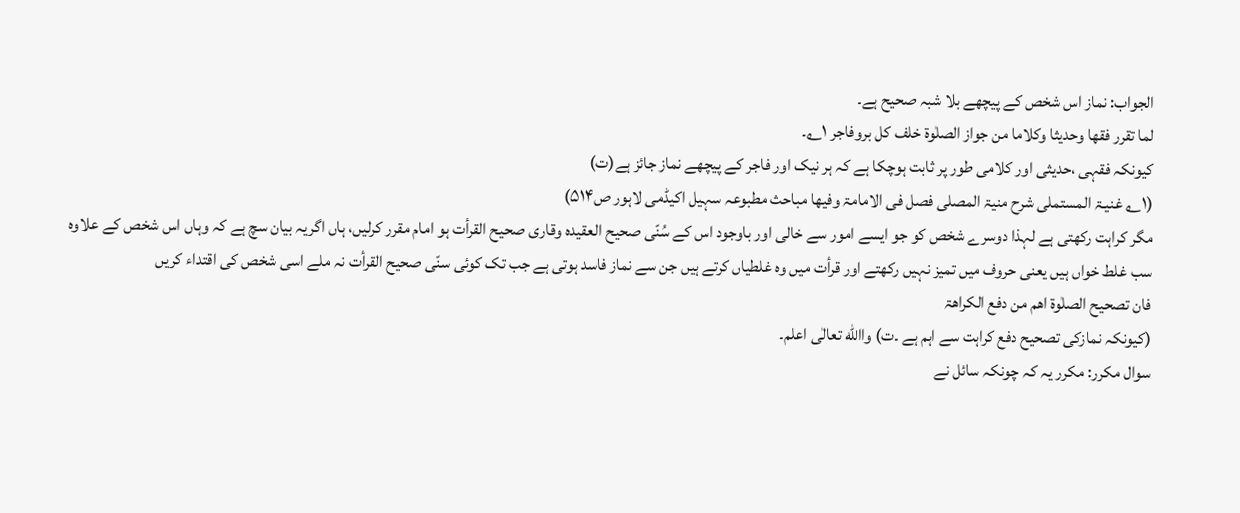الجواب: نماز اس شخص کے پیچھے بلا شبہ صحیح ہے۔
لما تقرر فقھا وحدیثا وکلاما من جواز الصلٰوۃ خلف کل بروفاجر ۱؎۔
کیونکہ فقہی ،حدیثی اور کلامی طور پر ثابت ہوچکا ہے کہ ہر نیک اور فاجر کے پیچھے نماز جائز ہے(ت)
(۱؎ غنیـۃ المستملی شرح منیۃ المصلی فصل فی الامامۃ وفیھا مباحث مطبوعہ سہیل اکیڈمی لاہور ص۵۱۴)
مگر کراہت رکھتی ہے لہذا دوسرے شخص کو جو ایسے امور سے خالی اور باوجود اس کے سُنّی صحیح العقیدہ وقاری صحیح القرأت ہو امام مقرر کرلیں، ہاں اگریہ بیان سچ ہے کہ وہاں اس شخص کے علاوہ سب غلط خواں ہیں یعنی حروف میں تمیز نہیں رکھتے اور قرأت میں وہ غلطیاں کرتے ہیں جن سے نماز فاسد ہوتی ہے جب تک کوئی سنّی صحیح القرأت نہ ملے اسی شخص کی اقتداء کریں
فان تصحیح الصلٰوۃ اھم من دفع الکراھۃ
(کیونکہ نمازکی تصحیح دفع کراہت سے اہم ہے ۔ت) واالله تعالٰی اعلم۔
سوال مکرر: مکرر یہ کہ چونکہ سائل نے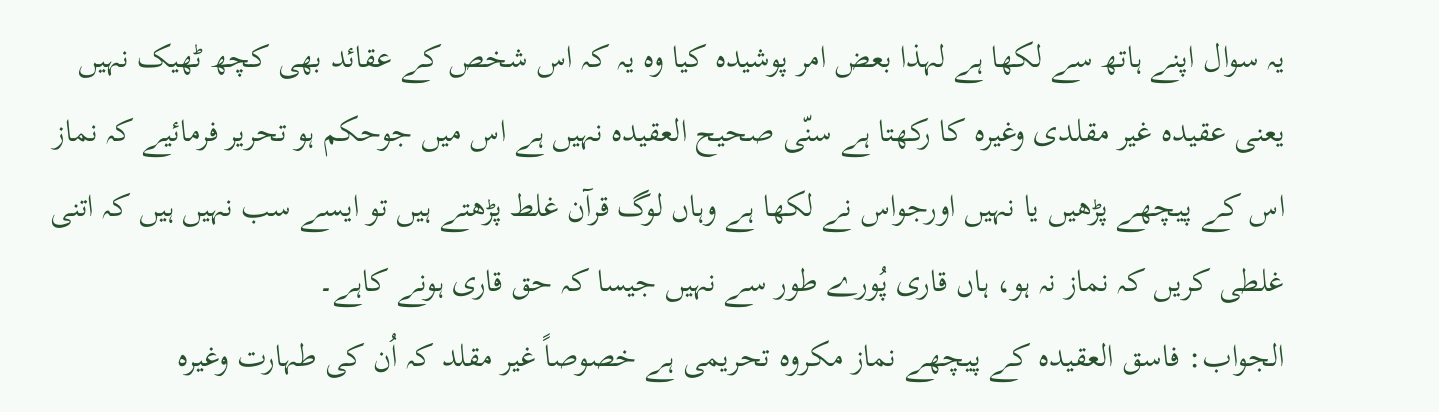یہ سوال اپنے ہاتھ سے لکھا ہے لہذا بعض امر پوشیدہ کیا وہ یہ کہ اس شخص کے عقائد بھی کچھ ٹھیک نہیں یعنی عقیدہ غیر مقلدی وغیرہ کا رکھتا ہے سنّی صحیح العقیدہ نہیں ہے اس میں جوحکم ہو تحریر فرمائیے کہ نماز اس کے پیچھے پڑھیں یا نہیں اورجواس نے لکھا ہے وہاں لوگ قرآن غلط پڑھتے ہیں تو ایسے سب نہیں ہیں کہ اتنی غلطی کریں کہ نماز نہ ہو، ہاں قاری پُورے طور سے نہیں جیسا کہ حق قاری ہونے کاہے۔
الجواب: فاسق العقیدہ کے پیچھے نماز مکروہ تحریمی ہے خصوصاً غیر مقلد کہ اُن کی طہارت وغیرہ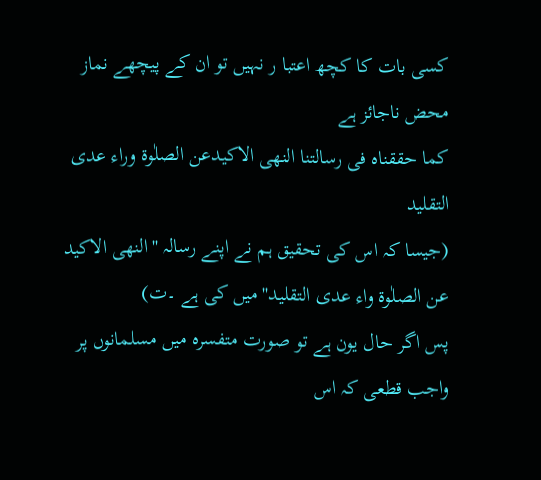کسی بات کا کچھ اعتبا ر نہیں تو ان کے پیچھے نماز محض ناجائز ہے
کما حققناہ فی رسالتنا النھی الاکیدعن الصلٰوۃ وراء عدی التقلید
(جیسا کہ اس کی تحقیق ہم نے اپنے رسالہ ''النھی الاکید عن الصلٰوۃ واء عدی التقلید''میں کی ہے ۔ت)
پس اگر حال یون ہے تو صورت متفسرہ میں مسلمانوں پر واجب قطعی کہ اس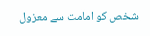شخص کو امامت سے معزول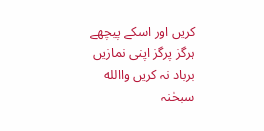کریں اور اسکے پیچھے ہرگز پرگز اپنی نمازیں برباد نہ کریں واالله سبحٰنہ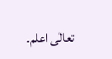تعالٰی اعلم۔